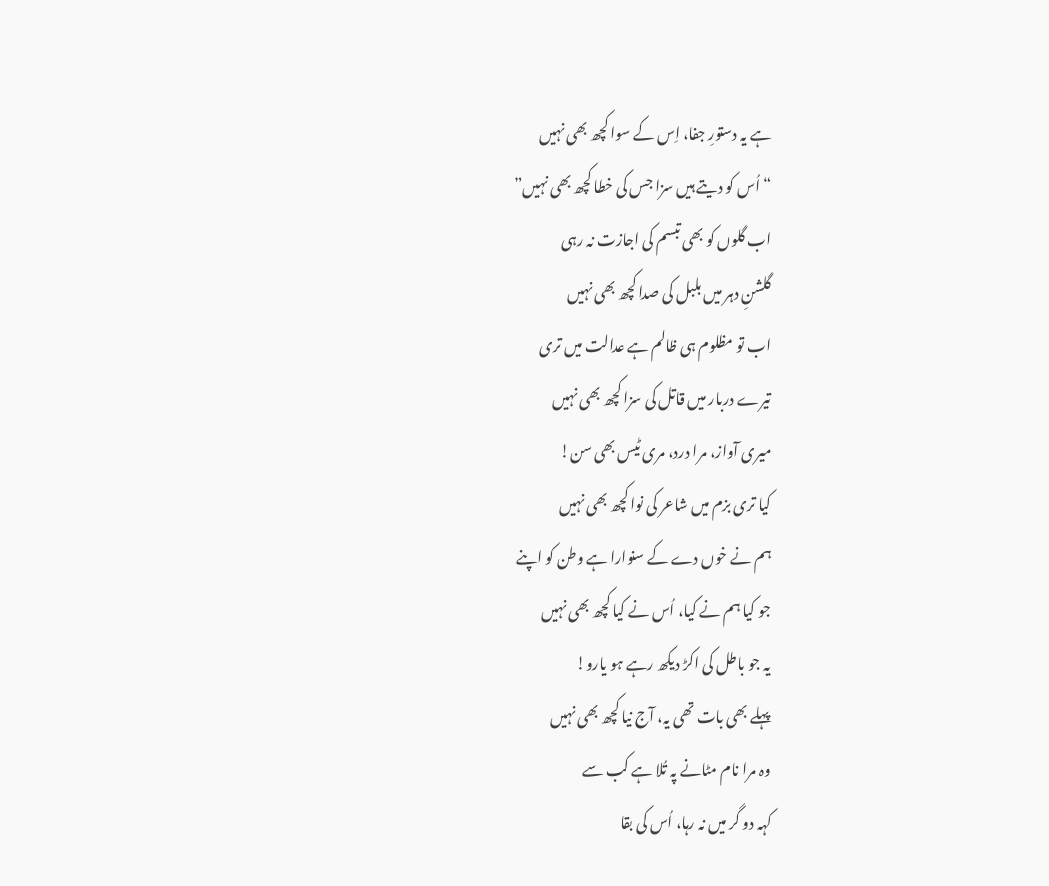ہے یہ دستورِ جفا، اِس کے سوا کچھ بھی نہیں
“اُس کو دیتے ہیں سزا جس کی خطا کچھ بھی نہیں”
اب گلوں کو بھی تبسم کی اجازت نہ رہی
گلشنِ دہر میں بلبل کی صدا کچھ بھی نہیں
اب تو مظلوم ہی ظالم ہے عدالت میں تری
تیرے دربار میں قاتل کی سزا کچھ بھی نہیں
میری آواز، مرا درد، مری ٹیس بھی سن!
کیا تری بزم میں شاعر کی نوا کچھ بھی نہیں
ہم نے خوں دے کے سنوارا ہے وطن کو اپنے
جو کیا ہم نے کیا، اُس نے کیا کچھ بھی نہیں
یہ جو باطل کی اکڑ دیکھ رہے ہو یارو!
پہلے بھی بات تھی یہ، آج نیا کچھ بھی نہیں
وہ مرا نام مٹانے پہ تُلا ہے کب سے
کہہ دو گر میں نہ رہا، اُس کی بقا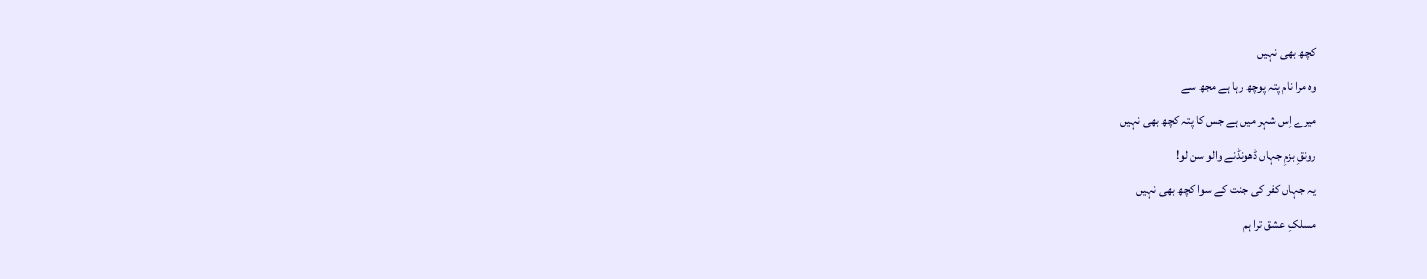کچھ بھی نہیں
وہ مرا نام پتہ پوچھ رہا ہے مجھ سے
میرے اِس شہر میں ہے جس کا پتہ کچھ بھی نہیں
رونقِ بزمِ جہاں ڈھونڈنے والو سن لو!
یہ جہاں کفر کی جنت کے سوا کچھ بھی نہیں
مسلکِ عشق ترا ہم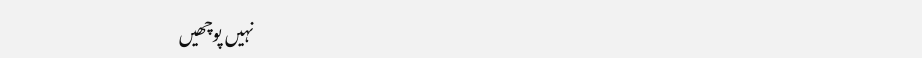نہیں پوچھیں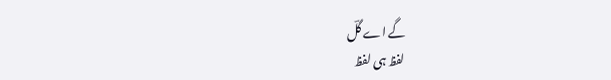گے اے گلؔ
لفظ ہی لفظ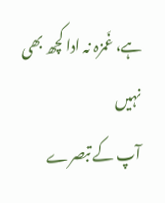ہے، غَمزہ نہ ادا کچھ بھی نہیں
آپ کے تبصرے